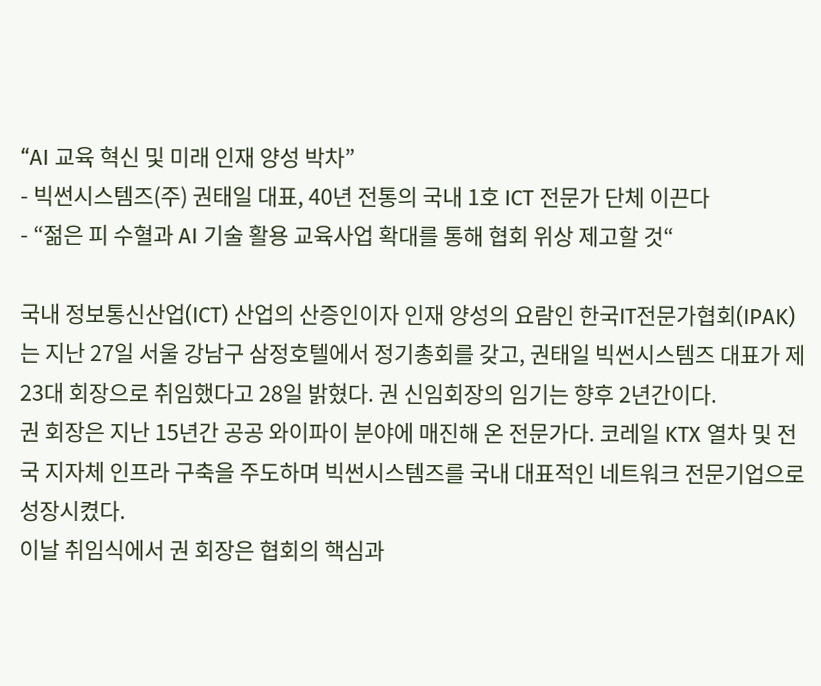“AI 교육 혁신 및 미래 인재 양성 박차”
- 빅썬시스템즈(주) 권태일 대표, 40년 전통의 국내 1호 ICT 전문가 단체 이끈다
- “젊은 피 수혈과 AI 기술 활용 교육사업 확대를 통해 협회 위상 제고할 것“

국내 정보통신산업(ICT) 산업의 산증인이자 인재 양성의 요람인 한국IT전문가협회(IPAK)는 지난 27일 서울 강남구 삼정호텔에서 정기총회를 갖고, 권태일 빅썬시스템즈 대표가 제23대 회장으로 취임했다고 28일 밝혔다. 권 신임회장의 임기는 향후 2년간이다.
권 회장은 지난 15년간 공공 와이파이 분야에 매진해 온 전문가다. 코레일 KTX 열차 및 전국 지자체 인프라 구축을 주도하며 빅썬시스템즈를 국내 대표적인 네트워크 전문기업으로 성장시켰다.
이날 취임식에서 권 회장은 협회의 핵심과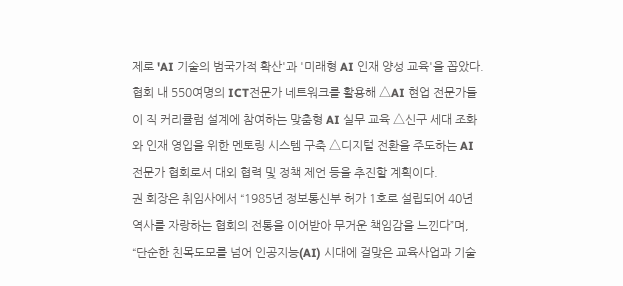제로 'AI 기술의 범국가적 확산'과 '미래형 AI 인재 양성 교육'을 꼽았다. 협회 내 550여명의 ICT전문가 네트워크를 활용해 △AI 현업 전문가들이 직 커리큘럼 설계에 참여하는 맞춤형 AI 실무 교육 △신구 세대 조화와 인재 영입을 위한 멘토링 시스템 구축 △디지털 전환을 주도하는 AI 전문가 협회로서 대외 협력 및 정책 제언 등을 추진할 계획이다.
권 회장은 취임사에서 “1985년 정보통신부 허가 1호로 설립되어 40년 역사를 자랑하는 협회의 전통을 이어받아 무거운 책임감을 느낀다”며, “단순한 친목도모를 넘어 인공지능(AI) 시대에 걸맞은 교육사업과 기술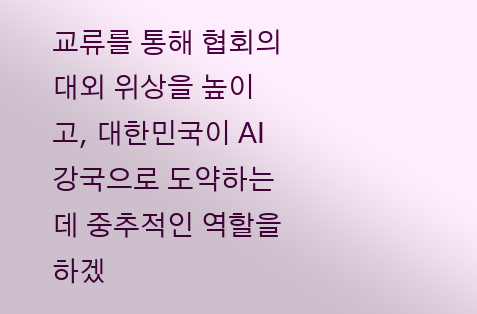교류를 통해 협회의 대외 위상을 높이고, 대한민국이 AI 강국으로 도약하는데 중추적인 역할을 하겠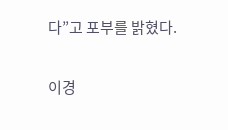다”고 포부를 밝혔다.

이경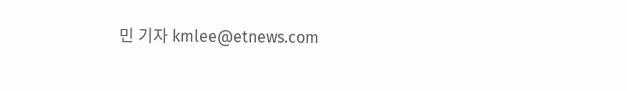민 기자 kmlee@etnews.com